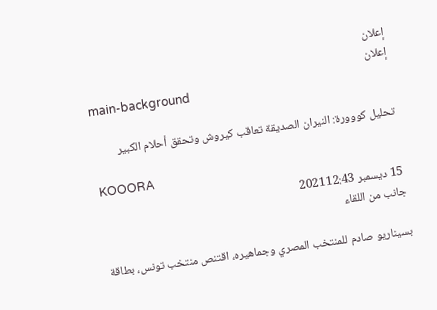إعلان
إعلان
main-background

تحليل كووورة: النيران الصديقة تعاقب كيروش وتحقق أحلام الكبير

KOOORA
15 ديسمبر 202112:43
جانب من اللقاء

بسيناريو صادم للمنتخب المصري وجماهيره، اقتنص منتخب تونس، بطاقة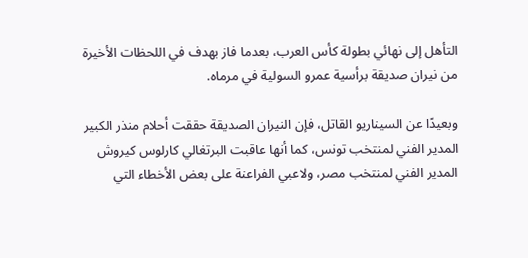التأهل إلى نهائي بطولة كأس العرب، بعدما فاز بهدف في اللحظات الأخيرة من نيران صديقة برأسية عمرو السولية في مرماه.

وبعيدًا عن السيناريو القاتل، فإن النيران الصديقة حققت أحلام منذر الكبير المدير الفني لمنتخب تونس، كما أنها عاقبت البرتغالي كارلوس كيروش المدير الفني لمنتخب مصر، ولاعبي الفراعنة على بعض الأخطاء التي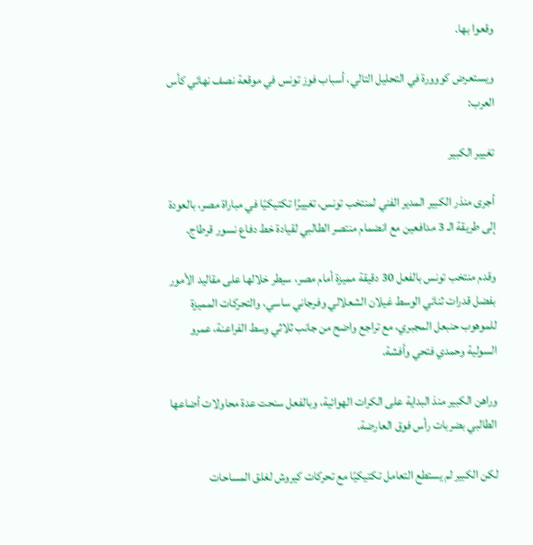وقعوا بها.

ويستعرض كووورة في التحليل التالي، أسباب فوز تونس في موقعة نصف نهائي كأس العرب:

تغيير الكبير

أجرى منذر الكبير المدير الفني لمنتخب تونس، تغييرًا تكتيكيًا في مباراة مصر، بالعودة إلى طريقة الـ 3 مدافعين مع انضمام منتصر الطالبي لقيادة خط دفاع نسور قرطاج.

وقدم منتخب تونس بالفعل 30 دقيقة مميزة أمام مصر، سيطر خلالها على مقاليد الأمور بفضل قدرات ثنائي الوسط غيلان الشعلالي وفرجاني ساسي، والتحركات المميزة للموهوب حنبعل المجبري، مع تراجع واضح من جانب ثلاثي وسط الفراعنة، عمرو السولية وحمدي فتحي وأفشة.

وراهن الكبير منذ البداية على الكرات الهوائية، وبالفعل سنحت عدة محاولات أضاعها الطالبي بضربات رأس فوق العارضة.

لكن الكبير لم يستطع التعامل تكتيكيًا مع تحركات كيروش لغلق المساحات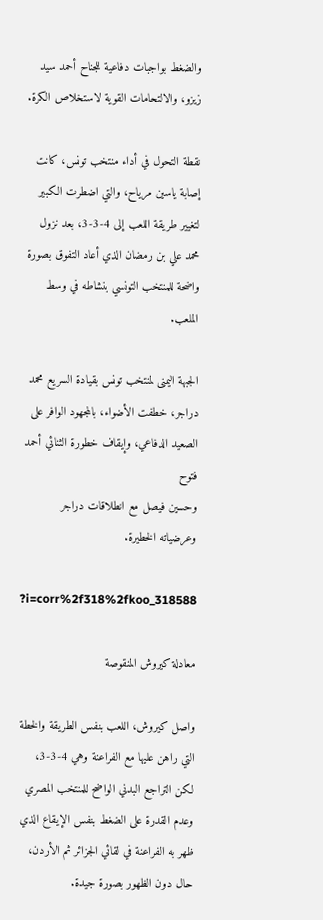والضغط بواجبات دفاعية للجناح أحمد سيد زيزو، والالتحامات القوية لاستخلاص الكرة.

نقطة التحول في أداء منتخب تونس، كانت إصابة ياسين مرياح، والتي اضطرت الكبير لتغيير طريقة اللعب إلى 4-3-3، بعد نزول محمد علي بن رمضان الذي أعاد التفوق بصورة واضحة للمنتخب التونسي بنشاطه في وسط الملعب.

الجبهة اليمنى لمنتخب تونس بقيادة السريع محمد دراجر، خطفت الأضواء، بالمجهود الوافر على الصعيد الدفاعي، وإيقاف خطورة الثنائي أحمد فتوح
وحسين فيصل مع انطلاقات دراجر وعرضياته الخطيرة.

?i=corr%2f318%2fkoo_318588

معادلة كيروش المنقوصة

واصل كيروش، اللعب بنفس الطريقة والخطة التي راهن عليها مع الفراعنة وهي 4-3-3، لكن التراجع البدني الواضح للمنتخب المصري وعدم القدرة على الضغط بنفس الإيقاع الذي ظهر به الفراعنة في لقائي الجزائر ثم الأردن، حال دون الظهور بصورة جيدة.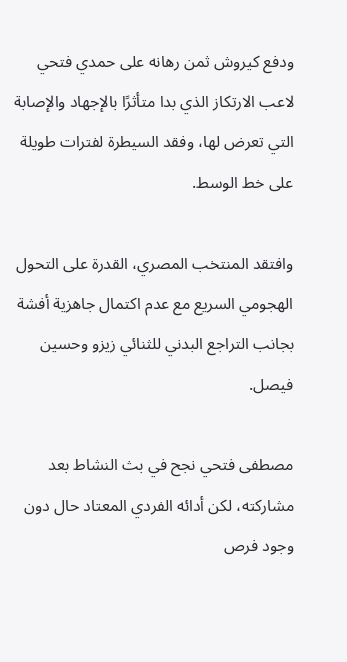ودفع كيروش ثمن رهانه على حمدي فتحي لاعب الارتكاز الذي بدا متأثرًا بالإجهاد والإصابة التي تعرض لها، وفقد السيطرة لفترات طويلة على خط الوسط.

وافتقد المنتخب المصري، القدرة على التحول الهجومي السريع مع عدم اكتمال جاهزية أفشة بجانب التراجع البدني للثنائي زيزو وحسين فيصل.

مصطفى فتحي نجح في بث النشاط بعد مشاركته، لكن أدائه الفردي المعتاد حال دون وجود فرص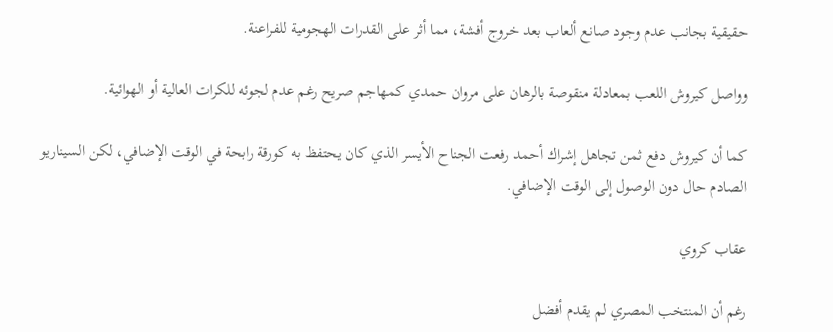حقيقية بجانب عدم وجود صانع ألعاب بعد خروج أفشة، مما أثر على القدرات الهجومية للفراعنة.

وواصل كيروش اللعب بمعادلة منقوصة بالرهان على مروان حمدي كمهاجم صريح رغم عدم لجوئه للكرات العالية أو الهوائية.

كما أن كيروش دفع ثمن تجاهل إشراك أحمد رفعت الجناح الأيسر الذي كان يحتفظ به كورقة رابحة في الوقت الإضافي، لكن السيناريو الصادم حال دون الوصول إلى الوقت الإضافي.

عقاب كروي

رغم أن المنتخب المصري لم يقدم أفضل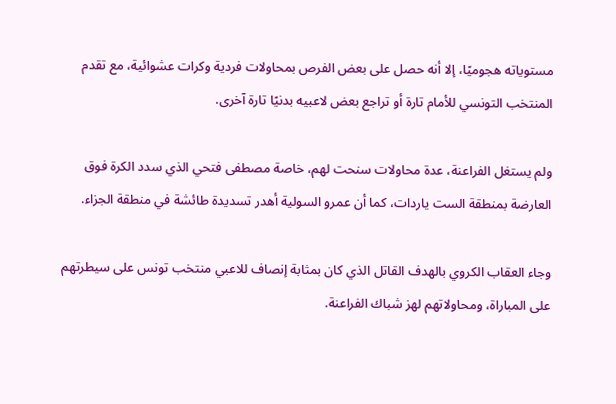مستوياته هجوميًا، إلا أنه حصل على بعض الفرص بمحاولات فردية وكرات عشوائية، مع تقدم المنتخب التونسي للأمام تارة أو تراجع بعض لاعبيه بدنيًا تارة آخرى.

ولم يستغل الفراعنة، عدة محاولات سنحت لهم، خاصة مصطفى فتحي الذي سدد الكرة فوق العارضة بمنطقة الست ياردات، كما أن عمرو السولية أهدر تسديدة طائشة في منطقة الجزاء.

وجاء العقاب الكروي بالهدف القاتل الذي كان بمثابة إنصاف للاعبي منتخب تونس على سيطرتهم على المباراة، ومحاولاتهم لهز شباك الفراعنة.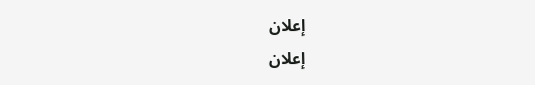إعلان
إعلان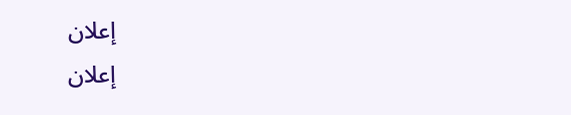إعلان
إعلان